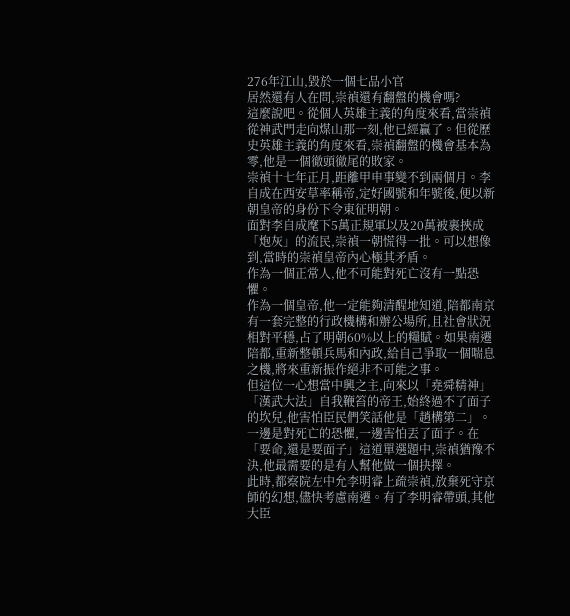276年江山,毀於一個七品小官
居然還有人在問,崇禎還有翻盤的機會嗎?
這麼說吧。從個人英雄主義的角度來看,當崇禎從神武門走向煤山那一刻,他已經贏了。但從歷史英雄主義的角度來看,崇禎翻盤的機會基本為零,他是一個徹頭徹尾的敗家。
崇禎十七年正月,距離甲申事變不到兩個月。李自成在西安草率稱帝,定好國號和年號後,便以新朝皇帝的身份下令東征明朝。
面對李自成麾下5萬正規軍以及20萬被裹挾成「炮灰」的流民,崇禎一朝慌得一批。可以想像到,當時的崇禎皇帝內心極其矛盾。
作為一個正常人,他不可能對死亡沒有一點恐懼。
作為一個皇帝,他一定能夠清醒地知道,陪都南京有一套完整的行政機構和辦公場所,且社會狀況相對平穩,占了明朝60%以上的糧賦。如果南遷陪都,重新整頓兵馬和內政,給自己爭取一個喘息之機,將來重新振作絕非不可能之事。
但這位一心想當中興之主,向來以「堯舜精神」「漢武大法」自我鞭笞的帝王,始終過不了面子的坎兒,他害怕臣民們笑話他是「趙構第二」。
一邊是對死亡的恐懼,一邊害怕丟了面子。在「要命,還是要面子」這道單選題中,崇禎猶豫不決,他最需要的是有人幫他做一個抉擇。
此時,都察院左中允李明睿上疏崇禎,放棄死守京師的幻想,儘快考慮南遷。有了李明睿帶頭,其他大臣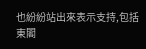也紛紛站出來表示支持,包括東閣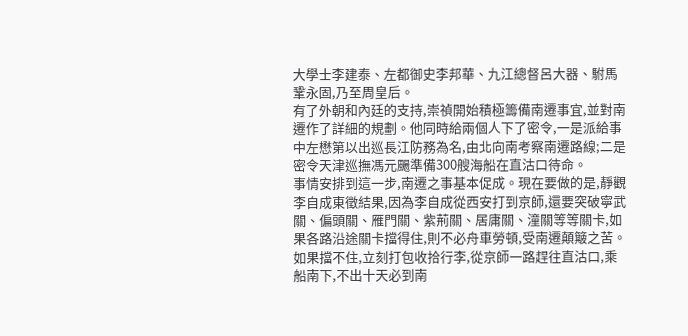大學士李建泰、左都御史李邦華、九江總督呂大器、駙馬鞏永固,乃至周皇后。
有了外朝和內廷的支持,崇禎開始積極籌備南遷事宜,並對南遷作了詳細的規劃。他同時給兩個人下了密令,一是派給事中左懋第以出巡長江防務為名,由北向南考察南遷路線;二是密令天津巡撫馮元颺準備300艘海船在直沽口待命。
事情安排到這一步,南遷之事基本促成。現在要做的是,靜觀李自成東徵結果,因為李自成從西安打到京師,還要突破寧武關、偏頭關、雁門關、紫荊關、居庸關、潼關等等關卡,如果各路沿途關卡擋得住,則不必舟車勞頓,受南遷顛簸之苦。如果擋不住,立刻打包收拾行李,從京師一路趕往直沽口,乘船南下,不出十天必到南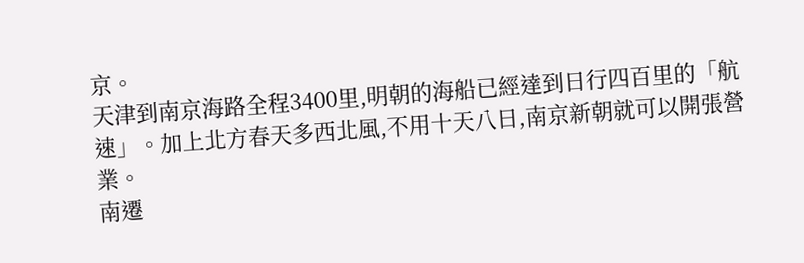京。
天津到南京海路全程3400里,明朝的海船已經達到日行四百里的「航速」。加上北方春天多西北風,不用十天八日,南京新朝就可以開張營業。
南遷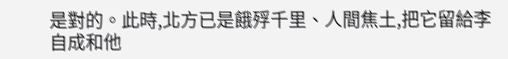是對的。此時,北方已是餓殍千里、人間焦土,把它留給李自成和他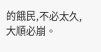的餓民,不必太久,大順必崩。